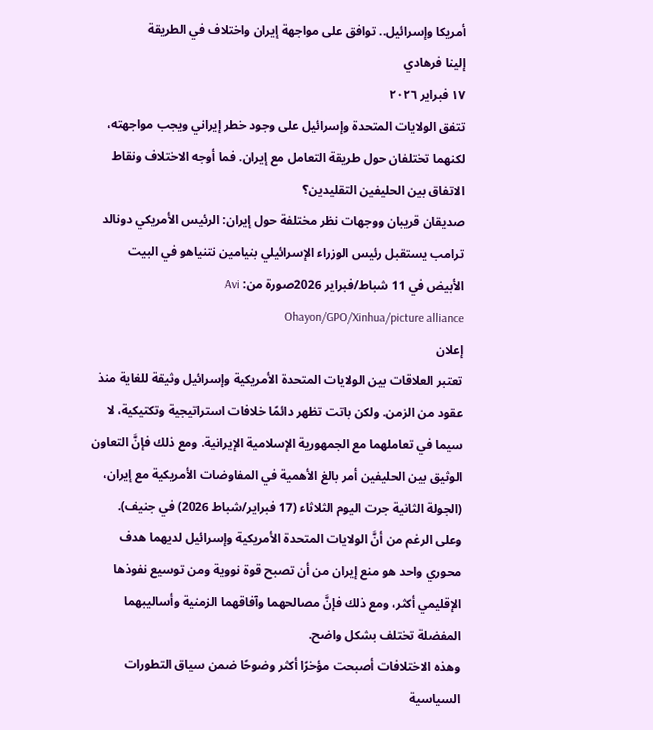أمريكا وإسرائيل.. توافق على مواجهة إيران واختلاف في الطريقة
إلينا فرهادي
١٧ فبراير ٢٠٢٦
تتفق الولايات المتحدة وإسرائيل على وجود خطر إيراني ويجب مواجهته، لكنهما تختلفان حول طريقة التعامل مع إيران. فما أوجه الاختلاف ونقاط الاتفاق بين الحليفين التقليدين؟
صديقان قريبان ووجهات نظر مختلفة حول إيران: الرئيس الأمريكي دونالد ترامب يستقبل رئيس الوزراء الإسرائيلي بنيامين نتنياهو في البيت الأبيض في 11 شباط/فبراير 2026صورة من: Avi Ohayon/GPO/Xinhua/picture alliance
إعلان
تعتبر العلاقات بين الولايات المتحدة الأمريكية وإسرائيل وثيقة للغاية منذ عقود من الزمن. ولكن باتت تظهر دائمًا خلافات استراتيجية وتكتيكية، لا سيما في تعاملهما مع الجمهورية الإسلامية الإيرانية. ومع ذلك فإنَّ التعاون الوثيق بين الحليفين أمر بالغ الأهمية في المفاوضات الأمريكية مع إيران، (الجولة الثانية جرت اليوم الثلاثاء (17 فبراير/شباط 2026) في جنيف).
وعلى الرغم من أنَّ الولايات المتحدة الأمريكية وإسرائيل لديهما هدف محوري واحد هو منع إيران من أن تصبح قوة نووية ومن توسيع نفوذها الإقليمي أكثر، ومع ذلك فإنَّ مصالحهما وآفاقهما الزمنية وأساليبهما المفضلة تختلف بشكل واضح.
وهذه الاختلافات أصبحت مؤخرًا أكثر وضوحًا ضمن سياق التطورات السياسية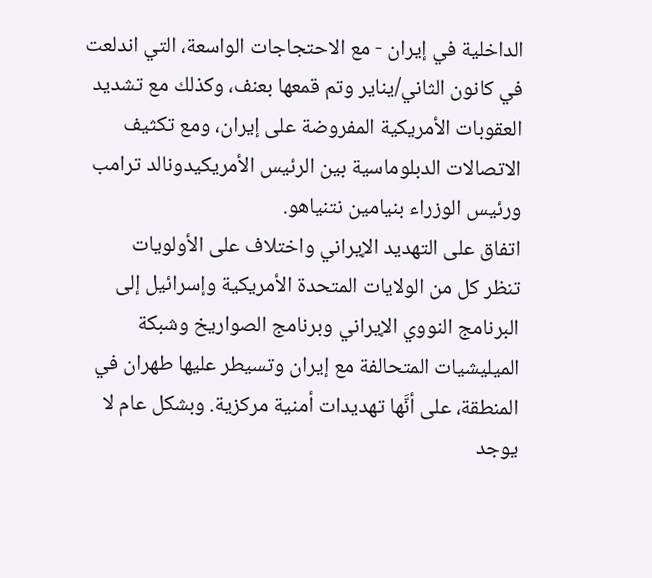الداخلية في إيران - مع الاحتجاجات الواسعة، التي اندلعت في كانون الثاني/يناير وتم قمعها بعنف، وكذلك مع تشديد العقوبات الأمريكية المفروضة على إيران، ومع تكثيف الاتصالات الدبلوماسية بين الرئيس الأمريكيدونالد ترامب ورئيس الوزراء بنيامين نتنياهو.
اتفاق على التهديد الإيراني واختلاف على الأولويات
تنظر كل من الولايات المتحدة الأمريكية وإسرائيل إلى البرنامج النووي الإيراني وبرنامج الصواريخ وشبكة الميليشيات المتحالفة مع إيران وتسيطر عليها طهران في المنطقة، على أنَّها تهديدات أمنية مركزية. وبشكل عام لا يوجد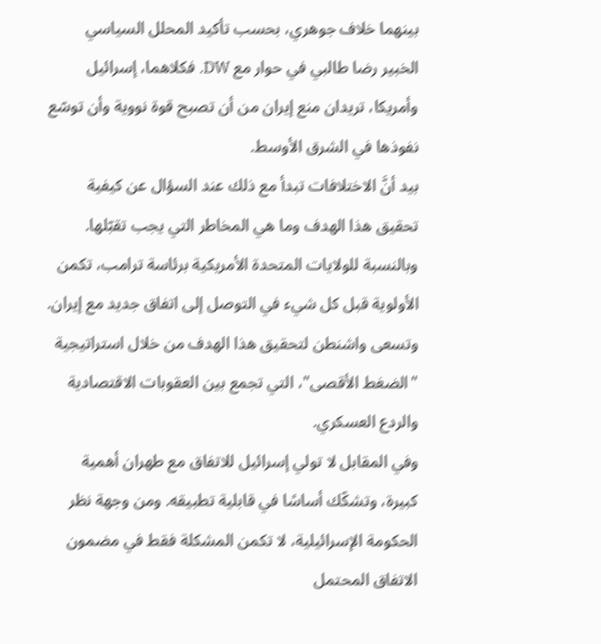بينهما خلاف جوهري، بحسب تأكيد المحلل السياسي الخبير رضا طالبي في حوار مع DW. فكلاهما، إسرائيل وأمريكا، تريدان منع إيران من أن تصبح قوة نووية وأن توسّع نفوذها في الشرق الأوسط.
بيد أنَّ الاختلافات تبدأ مع ذلك عند السؤال عن كيفية تحقيق هذا الهدف وما هي المخاطر التي يجب تقبّلها.
وبالنسبة للولايات المتحدة الأمريكية برئاسة ترامب، تكمن الأولوية قبل كل شيء في التوصل إلى اتفاق جديد مع إيران. وتسعى واشنطن لتحقيق هذا الهدف من خلال استراتيجية "الضغط الأقصى"، التي تجمع بين العقوبات الاقتصادية والردع العسكري.
وفي المقابل لا تولي إسرائيل للاتفاق مع طهران أهمية كبيرة، وتشكّك أساسًا في قابلية تطبيقه. ومن وجهة نظر الحكومة الإسرائيلية، لا تكمن المشكلة فقط في مضمون الاتفاق المحتمل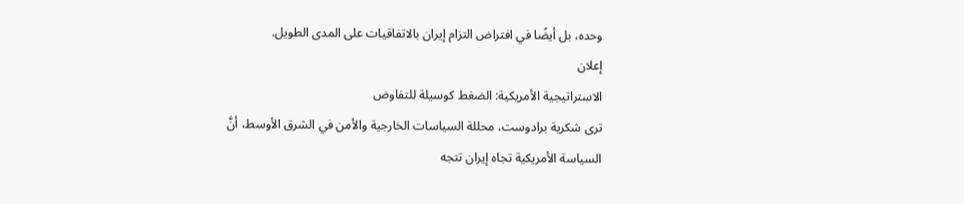وحده، بل أيضًا في افتراض التزام إيران بالاتفاقيات على المدى الطويل.
إعلان
الاستراتيجية الأمريكية: الضغط كوسيلة للتفاوض
ترى شكرية برادوست، محللة السياسات الخارجية والأمن في الشرق الأوسط، أنَّ السياسة الأمريكية تجاه إيران تتجه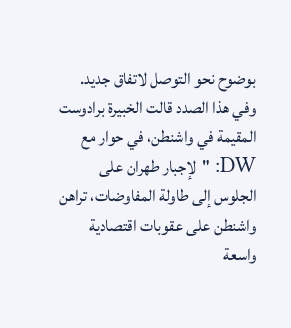بوضوح نحو التوصل لاتفاق جديد. وفي هذا الصدد قالت الخبيرة برادوست المقيمة في واشنطن، في حوار مع DW: "لإجبار طهران على الجلوس إلى طاولة المفاوضات، تراهن واشنطن على عقوبات اقتصادية واسعة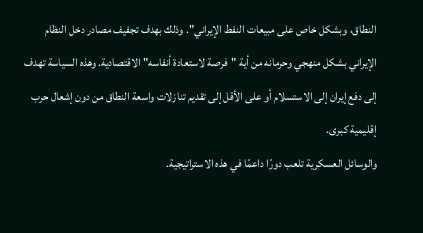النطاق، وبشكل خاص على مبيعات النفط الإيراني". وذلك بهدف تجفيف مصادر دخل النظام الإيراني بشكل منهجي وحرمانه من أية "فرصة لاستعادة أنفاسه" الاقتصادية. وهذه السياسة تهدف إلى دفع إيران إلى الاستسلام أو على الأقل إلى تقديم تنازلات واسعة النطاق من دون إشعال حرب إقليمية كبرى.
والوسائل العسكرية تلعب دورًا داعمًا في هذه الاستراتيجية.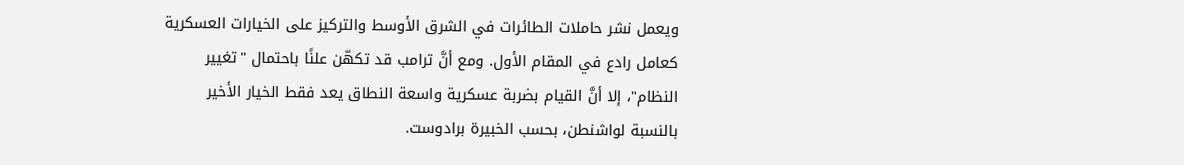ويعمل نشر حاملات الطائرات في الشرق الأوسط والتركيز على الخيارات العسكرية كعامل رادع في المقام الأول. ومع أنَّ ترامب قد تكهّن علنًا باحتمال "تغيير النظام"، إلا أنَّ القيام بضربة عسكرية واسعة النطاق يعد فقط الخيار الأخير بالنسبة لواشنطن، بحسب الخبيرة برادوست.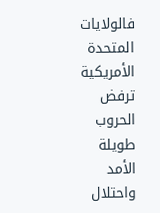فالولايات المتحدة الأمريكية ترفض الحروب طويلة الأمد واحتلال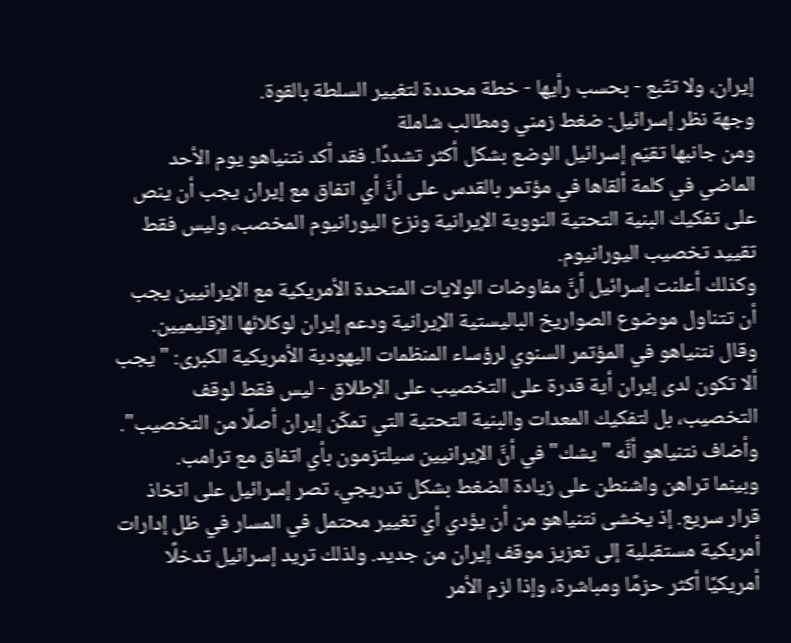إيران، ولا تتّبع - بحسب رأيها - خطة محددة لتغيير السلطة بالقوة.
وجهة نظر إسرائيل: ضغط زمني ومطالب شاملة
ومن جانبها تقيّم إسرائيل الوضع بشكل أكثر تشددًا. فقد أكد نتنياهو يوم الأحد الماضي في كلمة ألقاها في مؤتمر بالقدس على أنَّ أي اتفاق مع إيران يجب أن ينص على تفكيك البنية التحتية النووية الإيرانية ونزع اليورانيوم المخصب، وليس فقط تقييد تخصيب اليورانيوم.
وكذلك أعلنت إسرائيل أنَّ مفاوضات الولايات المتحدة الأمريكية مع الإيرانيين يجب أن تتناول موضوع الصواريخ الباليستية الإيرانية ودعم إيران لوكلائها الإقليميين.
وقال نتنياهو في المؤتمر السنوي لرؤساء المنظمات اليهودية الأمريكية الكبرى: "يجب ألا تكون لدى إيران أية قدرة على التخصيب على الإطلاق - ليس فقط لوقف التخصيب، بل لتفكيك المعدات والبنية التحتية التي تمكّن إيران أصلًا من التخصيب". وأضاف نتنياهو أنَّه "يشك" في أنَّ الإيرانيين سيلتزمون بأي اتفاق مع ترامب.
وبينما تراهن واشنطن على زيادة الضغط بشكل تدريجي، تصر إسرائيل على اتخاذ قرار سريع. إذ يخشى نتنياهو من أن يؤدي أي تغيير محتمل في المسار في ظل إدارات أمريكية مستقبلية إلى تعزيز موقف إيران من جديد. ولذلك تريد إسرائيل تدخلًا أمريكيًا أكثر حزمًا ومباشرة، وإذا لزم الأمر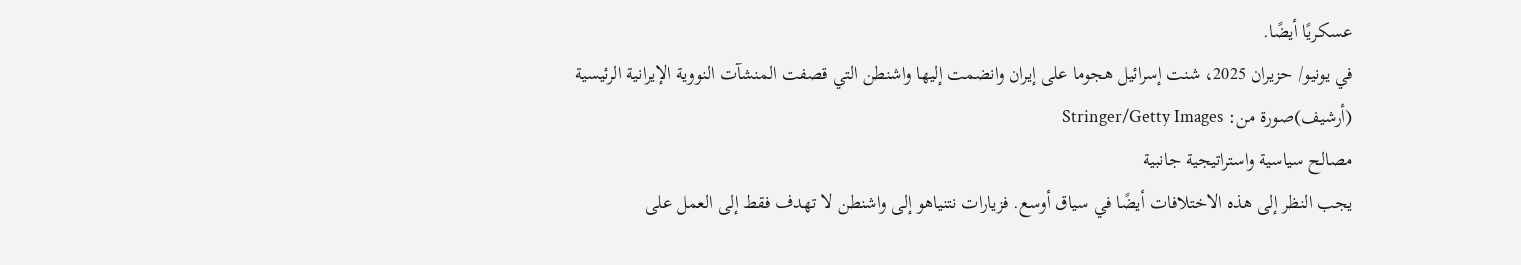عسكريًا أيضًا.
في يونيو/ حزيران 2025، شنت إسرائيل هجوما على إيران وانضمت إليها واشنطن التي قصفت المنشآت النووية الإيرانية الرئيسية (أرشيف)صورة من: Stringer/Getty Images
مصالح سياسية واستراتيجية جانبية
يجب النظر إلى هذه الاختلافات أيضًا في سياق أوسع. فزيارات نتنياهو إلى واشنطن لا تهدف فقط إلى العمل على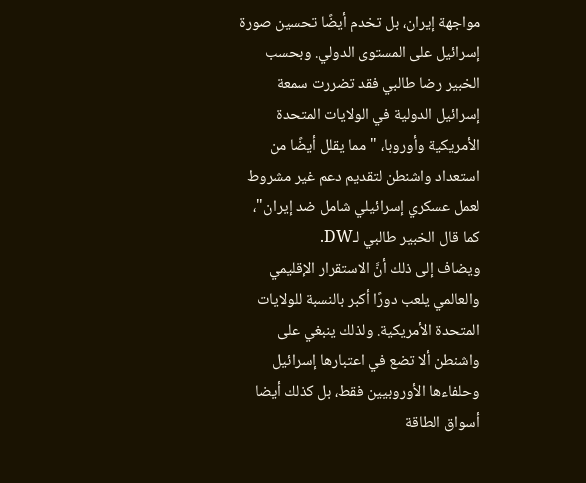مواجهة إيران، بل تخدم أيضًا تحسين صورة إسرائيل على المستوى الدولي. وبحسب الخبير رضا طالبي فقد تضررت سمعة إسرائيل الدولية في الولايات المتحدة الأمريكية وأوروبا، "مما يقلل أيضًا من استعداد واشنطن لتقديم دعم غير مشروط لعمل عسكري إسرائيلي شامل ضد إيران"، كما قال الخبير طالبي لـDW.
ويضاف إلى ذلك أنَّ الاستقرار الإقليمي والعالمي يلعب دورًا أكبر بالنسبة للولايات المتحدة الأمريكية. ولذلك ينبغي على واشنطن ألا تضع في اعتبارها إسرائيل وحلفاءها الأوروبيين فقط، بل كذلك أيضا أسواق الطاقة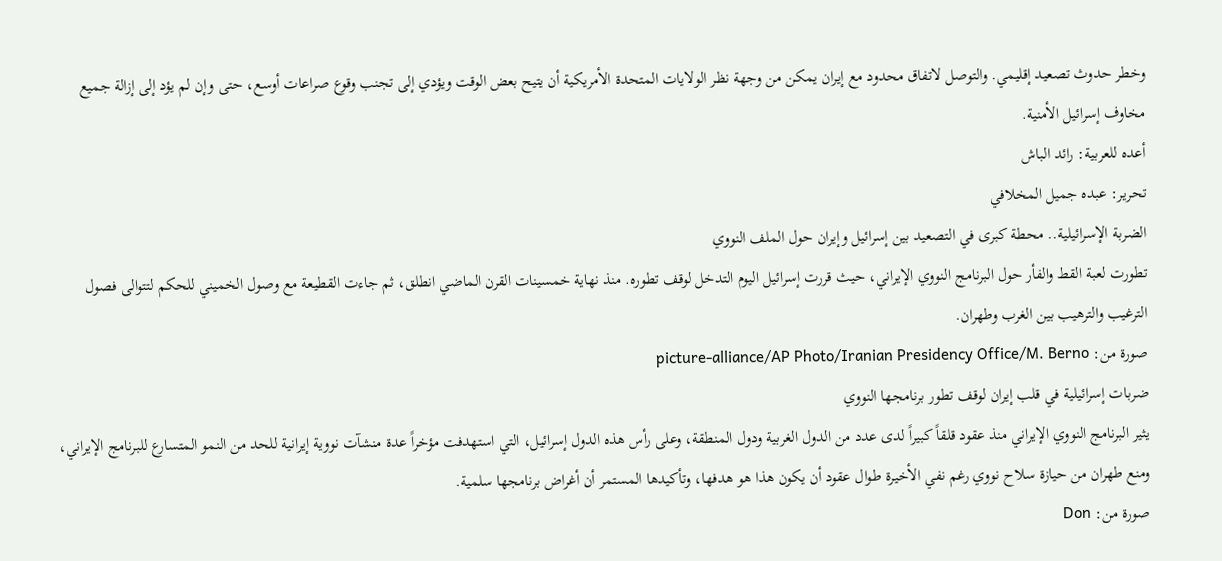وخطر حدوث تصعيد إقليمي. والتوصل لاتفاق محدود مع إيران يمكن من وجهة نظر الولايات المتحدة الأمريكية أن يتيح بعض الوقت ويؤدي إلى تجنب وقوع صراعات أوسع، حتى وإن لم يؤد إلى إزالة جميع مخاوف إسرائيل الأمنية.
أعده للعربية: رائد الباش
تحرير: عبده جميل المخلافي
الضربة الإسرائيلية.. محطة كبرى في التصعيد بين إسرائيل وإيران حول الملف النووي
تطورت لعبة القط والفأر حول البرنامج النووي الإيراني، حيث قررت إسرائيل اليوم التدخل لوقف تطوره. منذ نهاية خمسينات القرن الماضي انطلق، ثم جاءت القطيعة مع وصول الخميني للحكم لتتوالى فصول الترغيب والترهيب بين الغرب وطهران.
صورة من: picture-alliance/AP Photo/Iranian Presidency Office/M. Berno
ضربات إسرائيلية في قلب إيران لوقف تطور برنامجها النووي
يثير البرنامج النووي الإيراني منذ عقود قلقاً كبيراً لدى عدد من الدول الغربية ودول المنطقة، وعلى رأس هذه الدول إسرائيل، التي استهدفت مؤخراً عدة منشآت نووية إيرانية للحد من النمو المتسارع للبرنامج الإيراني، ومنع طهران من حيازة سلاح نووي رغم نفي الأخيرة طوال عقود أن يكون هذا هو هدفها، وتأكيدها المستمر أن أغراض برنامجها سلمية.
صورة من: Don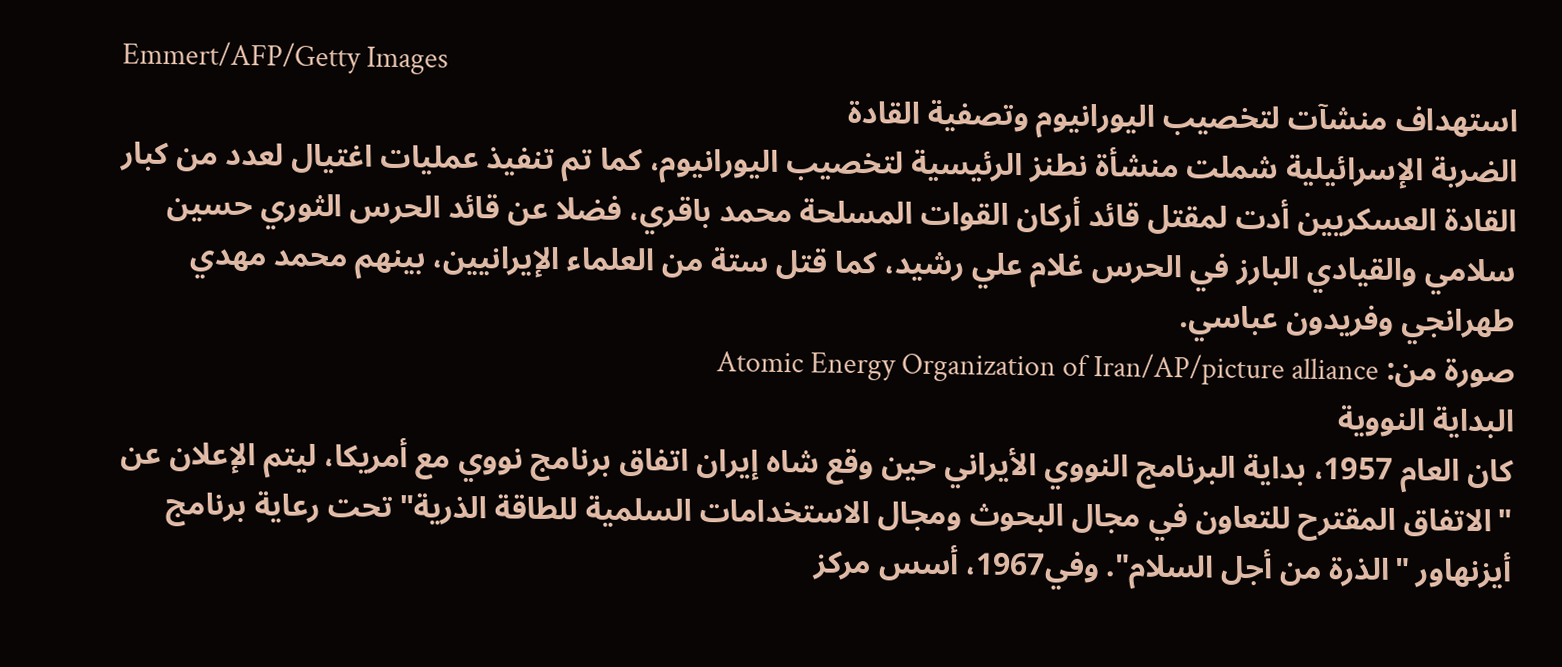Emmert/AFP/Getty Images
استهداف منشآت لتخصيب اليورانيوم وتصفية القادة
الضربة الإسرائيلية شملت منشأة نطنز الرئيسية لتخصيب اليورانيوم، كما تم تنفيذ عمليات اغتيال لعدد من كبار القادة العسكريين أدت لمقتل قائد أركان القوات المسلحة محمد باقري، فضلا عن قائد الحرس الثوري حسين سلامي والقيادي البارز في الحرس غلام علي رشيد، كما قتل ستة من العلماء الإيرانيين، بينهم محمد مهدي طهرانجي وفريدون عباسي.
صورة من: Atomic Energy Organization of Iran/AP/picture alliance
البداية النووية
كان العام 1957، بداية البرنامج النووي الأيراني حين وقع شاه إيران اتفاق برنامج نووي مع أمريكا، ليتم الإعلان عن "الاتفاق المقترح للتعاون في مجال البحوث ومجال الاستخدامات السلمية للطاقة الذرية" تحت رعاية برنامج أيزنهاور "الذرة من أجل السلام". وفي1967، أسس مركز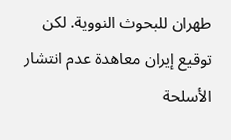طهران للبحوث النووية. لكن توقيع إيران معاهدة عدم انتشار الأسلحة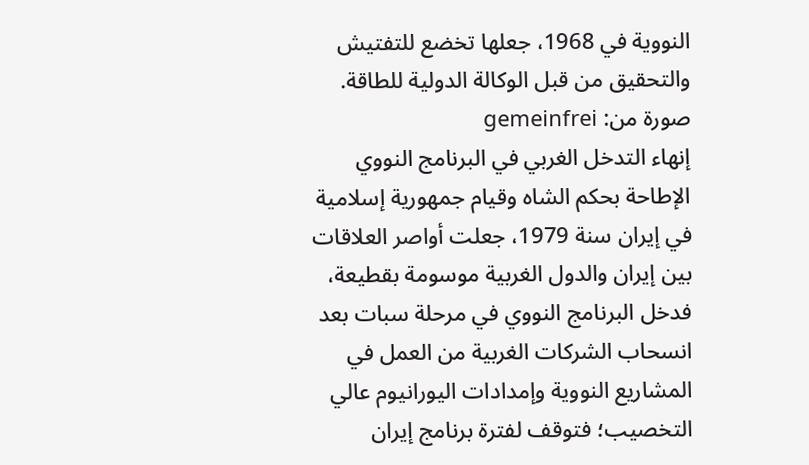النووية في 1968، جعلها تخضع للتفتيش والتحقيق من قبل الوكالة الدولية للطاقة.
صورة من: gemeinfrei
إنهاء التدخل الغربي في البرنامج النووي
الإطاحة بحكم الشاه وقيام جمهورية إسلامية في إيران سنة 1979، جعلت أواصر العلاقات بين إيران والدول الغربية موسومة بقطيعة، فدخل البرنامج النووي في مرحلة سبات بعد انسحاب الشركات الغربية من العمل في المشاريع النووية وإمدادات اليورانيوم عالي التخصيب؛ فتوقف لفترة برنامج إيران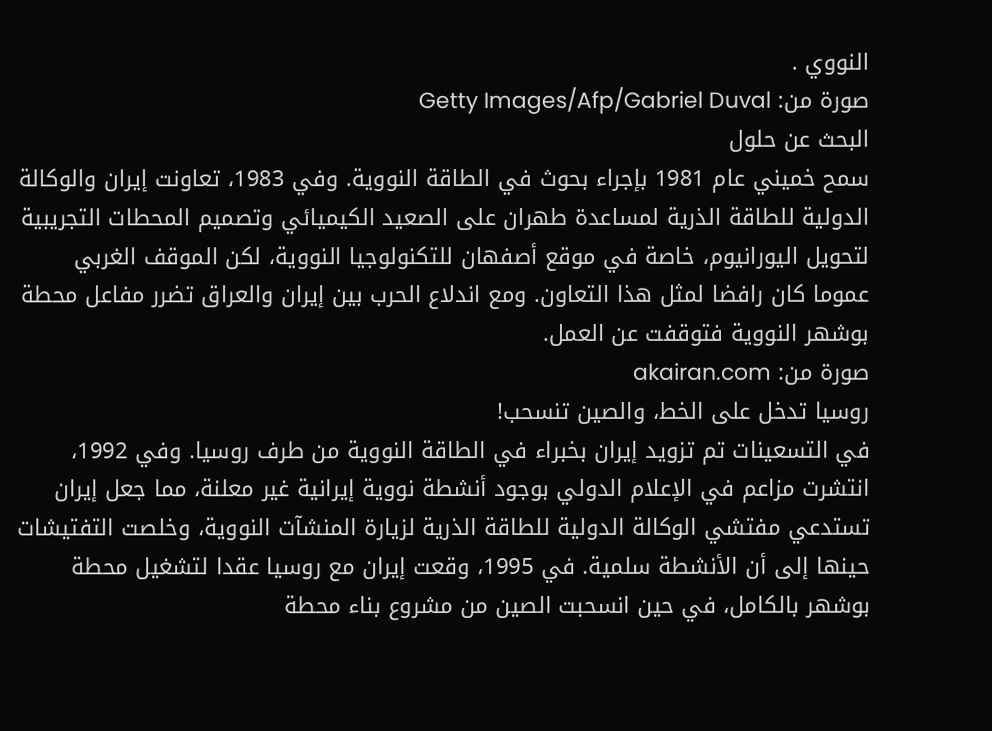النووي .
صورة من: Getty Images/Afp/Gabriel Duval
البحث عن حلول
سمح خميني عام 1981 بإجراء بحوث في الطاقة النووية. وفي 1983، تعاونت إيران والوكالة الدولية للطاقة الذرية لمساعدة طهران على الصعيد الكيميائي وتصميم المحطات التجريبية لتحويل اليورانيوم، خاصة في موقع أصفهان للتكنولوجيا النووية، لكن الموقف الغربي عموما كان رافضا لمثل هذا التعاون. ومع اندلاع الحرب بين إيران والعراق تضرر مفاعل محطة بوشهر النووية فتوقفت عن العمل.
صورة من: akairan.com
روسيا تدخل على الخط، والصين تنسحب!
في التسعينات تم تزويد إيران بخبراء في الطاقة النووية من طرف روسيا. وفي 1992، انتشرت مزاعم في الإعلام الدولي بوجود أنشطة نووية إيرانية غير معلنة، مما جعل إيران تستدعي مفتشي الوكالة الدولية للطاقة الذرية لزيارة المنشآت النووية، وخلصت التفتيشات حينها إلى أن الأنشطة سلمية. في 1995، وقعت إيران مع روسيا عقدا لتشغيل محطة بوشهر بالكامل، في حين انسحبت الصين من مشروع بناء محطة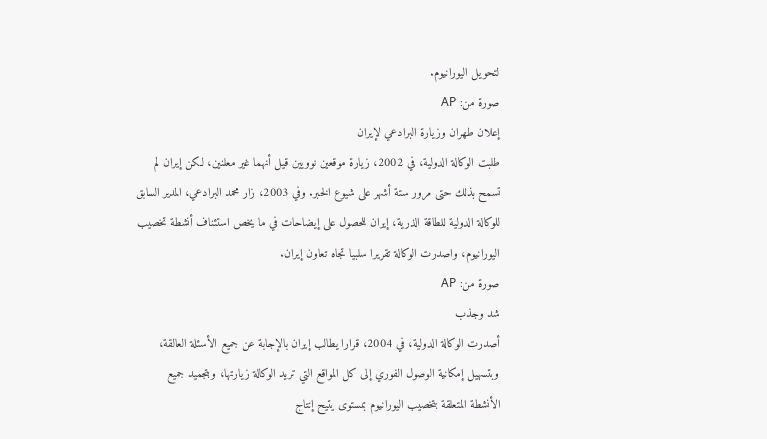لتحويل اليورانيوم.
صورة من: AP
إعلان طهران وزيارة البرادعي لإيران
طلبت الوكالة الدولية، في 2002، زيارة موقعين نوويين قيل أنهما غير معلنين، لكن إيران لم تسمح بذلك حتى مرور ستة أشهر على شيوع الخبر. وفي 2003، زار محمد البرادعي، المدير السابق للوكالة الدولية للطاقة الذرية، إيران للحصول على إيضاحات في ما يخص استئناف أنشطة تخصيب اليورانيوم، واصدرت الوكالة تقريرا سلبيا تجاه تعاون إيران.
صورة من: AP
شد وجذب
أصدرت الوكالة الدولية، في 2004، قرارا يطالب إيران بالإجابة عن جميع الأسئلة العالقة، وبتسهيل إمكانية الوصول الفوري إلى كل المواقع التي تريد الوكالة زيارتها، وبتجميد جميع الأنشطة المتعلقة بتخصيب اليورانيوم بمستوى يتيح إنتاج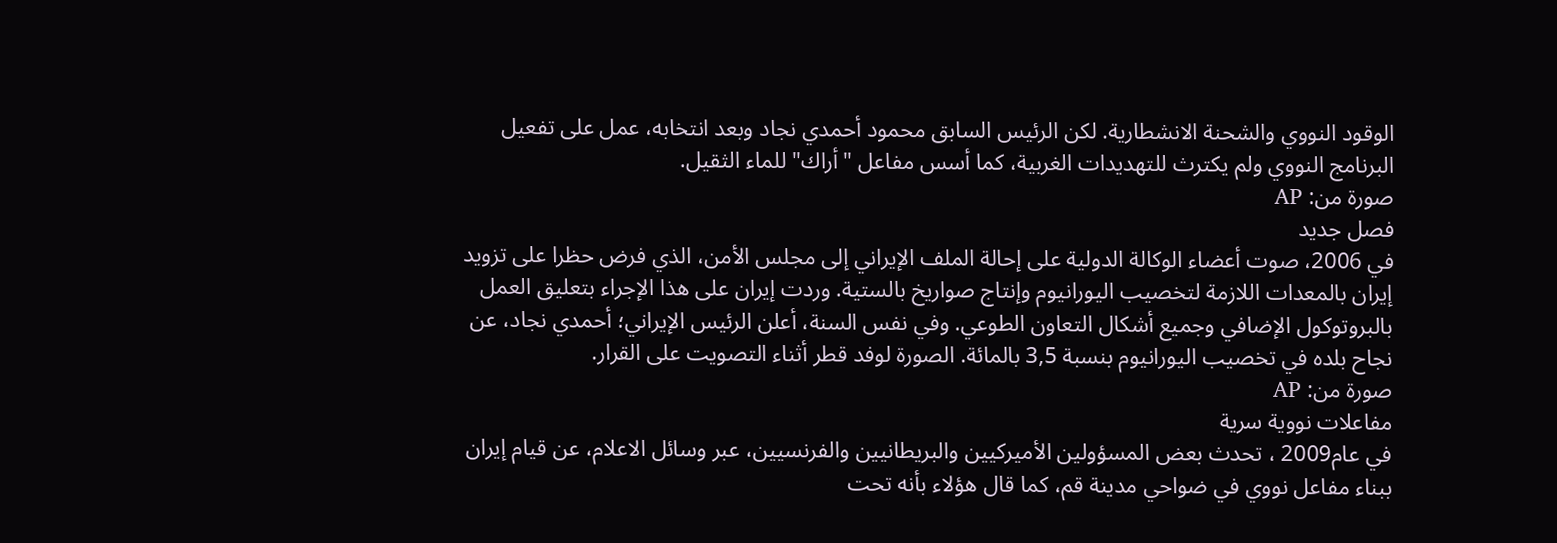الوقود النووي والشحنة الانشطارية. لكن الرئيس السابق محمود أحمدي نجاد وبعد انتخابه، عمل على تفعيل البرنامج النووي ولم يكترث للتهديدات الغربية، كما أسس مفاعل "أراك" للماء الثقيل.
صورة من: AP
فصل جديد
في 2006، صوت أعضاء الوكالة الدولية على إحالة الملف الإيراني إلى مجلس الأمن، الذي فرض حظرا على تزويد إيران بالمعدات اللازمة لتخصيب اليورانيوم وإنتاج صواريخ بالستية. وردت إيران على هذا الإجراء بتعليق العمل بالبروتوكول الإضافي وجميع أشكال التعاون الطوعي. وفي نفس السنة، أعلن الرئيس الإيراني؛ أحمدي نجاد، عن نجاح بلده في تخصيب اليورانيوم بنسبة 3,5 بالمائة. الصورة لوفد قطر أثناء التصويت على القرار.
صورة من: AP
مفاعلات نووية سرية
في عام2009 ، تحدث بعض المسؤولين الأميركيين والبريطانيين والفرنسيين، عبر وسائل الاعلام، عن قيام إيران ببناء مفاعل نووي في ضواحي مدينة قم، كما قال هؤلاء بأنه تحت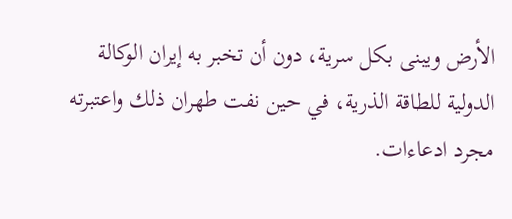الأرض ويبنى بكل سرية، دون أن تخبر به إيران الوكالة الدولية للطاقة الذرية، في حين نفت طهران ذلك واعتبرته مجرد ادعاءات.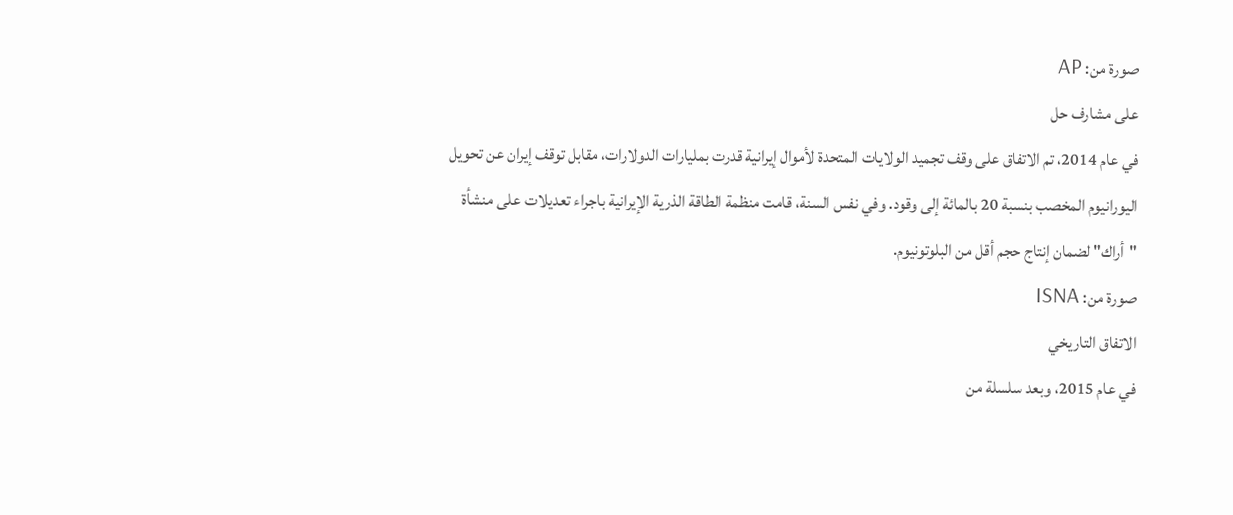صورة من: AP
على مشارف حل
في عام 2014، تم الاتفاق على وقف تجميد الولايات المتحدة لأموال إيرانية قدرت بمليارات الدولارات، مقابل توقف إيران عن تحويل اليورانيوم المخصب بنسبة 20 بالمائة إلى وقود. وفي نفس السنة، قامت منظمة الطاقة الذرية الإيرانية باجراء تعديلات على منشأة "أراك" لضمان إنتاج حجم أقل من البلوتونيوم.
صورة من: ISNA
الاتفاق التاريخي
في عام 2015، وبعد سلسلة من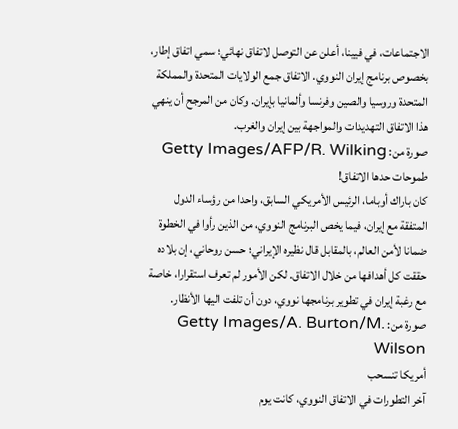الاجتماعات، في فيينا، أعلن عن التوصل لاتفاق نهائي؛ سمي اتفاق إطار، بخصوص برنامج إيران النووي. الاتفاق جمع الولايات المتحدة والمملكة المتحدة وروسيا والصين وفرنسا وألمانيا بإيران. وكان من المرجح أن ينهي هذا الاتفاق التهديدات والمواجهة بين إيران والغرب.
صورة من: Getty Images/AFP/R. Wilking
طموحات حدها الاتفاق!
كان باراك أوباما، الرئيس الأمريكي السابق، واحدا من رؤساء الدول المتفقة مع إيران، فيما يخص البرنامج النووي، من الذين رأوا في الخطوة ضمانا لأمن العالم، بالمقابل قال نظيره الإيراني؛ حسن روحاني، إن بلاده حققت كل أهدافها من خلال الاتفاق. لكن الأمور لم تعرف استقرارا، خاصة مع رغبة إيران في تطوير برنامجها نووي، دون أن تلفت اليها الأنظار.
صورة من: Getty Images/A. Burton/M. Wilson
أمريكا تنسحب
آخر التطورات في الاتفاق النووي، كانت يوم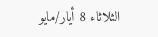الثلاثاء 8 أيار/مايو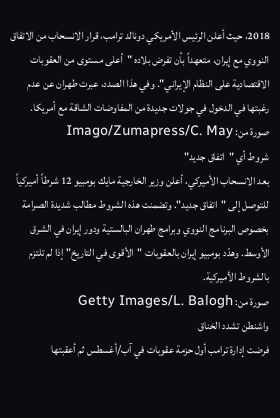2018، حيث أعلن الرئيس الأمريكي دونالد ترامب، قرار الانسحاب من الاتفاق النووي مع إيران، متعهداً بأن تفرض بلاده "أعلى مستوى من العقوبات الاقتصادية على النظام الإيراني". وفي هذا الصدد، عبرت طهران عن عدم رغبتها في الدخول في جولات جديدة من المفاوضات الشاقة مع أمريكا.
صورة من: Imago/Zumapress/C. May
شروط أي "اتفاق جديد"
بعد الانسحاب الأميركي، أعلن وزير الخارجية مايك بومبيو 12 شرطاً أميركياً للتوصل إلى "اتفاق جديد". وتضمنت هذه الشروط مطالب شديدة الصرامة بخصوص البرنامج النووي وبرامج طهران البالستية ودور إيران في الشرق الأوسط. وهدّد بومبيو إيران بالعقوبات "الأقوى في التاريخ" إذا لم تلتزم بالشروط الأميركية.
صورة من: Getty Images/L. Balogh
واشنطن تشدد الخناق
فرضت إدارة ترامب أول حزمة عقوبات في آب/أغسطس ثم أعقبتها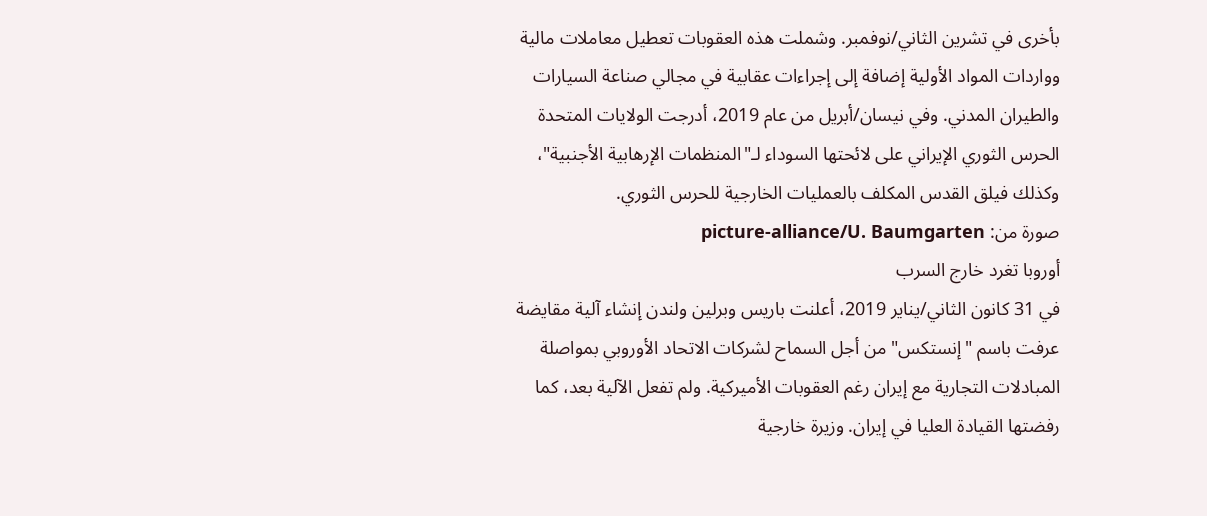بأخرى في تشرين الثاني/نوفمبر. وشملت هذه العقوبات تعطيل معاملات مالية وواردات المواد الأولية إضافة إلى إجراءات عقابية في مجالي صناعة السيارات والطيران المدني. وفي نيسان/أبريل من عام 2019، أدرجت الولايات المتحدة الحرس الثوري الإيراني على لائحتها السوداء لـ"المنظمات الإرهابية الأجنبية"، وكذلك فيلق القدس المكلف بالعمليات الخارجية للحرس الثوري.
صورة من: picture-alliance/U. Baumgarten
أوروبا تغرد خارج السرب
في 31 كانون الثاني/يناير 2019، أعلنت باريس وبرلين ولندن إنشاء آلية مقايضة عرفت باسم "إنستكس" من أجل السماح لشركات الاتحاد الأوروبي بمواصلة المبادلات التجارية مع إيران رغم العقوبات الأميركية. ولم تفعل الآلية بعد، كما رفضتها القيادة العليا في إيران. وزيرة خارجية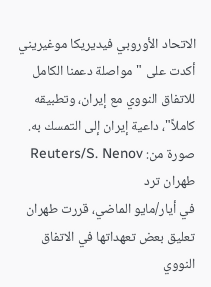الاتحاد الأوروبي فيديريكا موغيريني أكدت على "مواصلة دعمنا الكامل للاتفاق النووي مع إيران، وتطبيقه كاملاً"، داعية إيران إلى التمسك به.
صورة من: Reuters/S. Nenov
طهران ترد
في أيار/مايو الماضي، قررت طهران تعليق بعض تعهداتها في الاتفاق النووي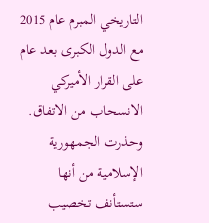التاريخي المبرم عام 2015 مع الدول الكبرى بعد عام على القرار الأميركي الانسحاب من الاتفاق. وحذرت الجمهورية الإسلامية من أنها ستستأنف تخصيب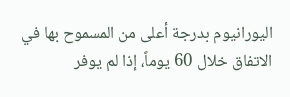اليورانيوم بدرجة أعلى من المسموح بها في الاتفاق خلال 60 يوماً، إذا لم يوفر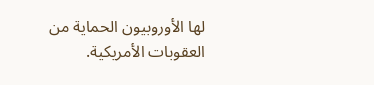لها الأوروبيون الحماية من العقوبات الأمريكية.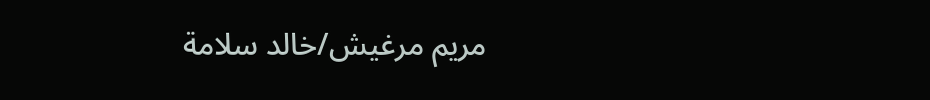مريم مرغيش/خالد سلامة